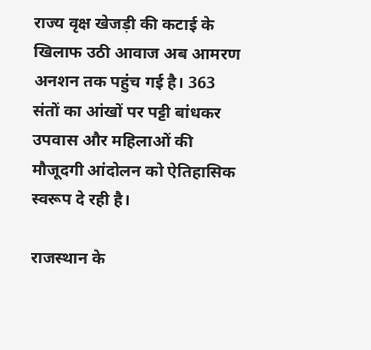राज्य वृक्ष खेजड़ी की कटाई के खिलाफ उठी आवाज अब आमरण अनशन तक पहुंच गई है। 363 संतों का आंखों पर पट्टी बांधकर उपवास और महिलाओं की मौजूदगी आंदोलन को ऐतिहासिक स्वरूप दे रही है।

राजस्थान के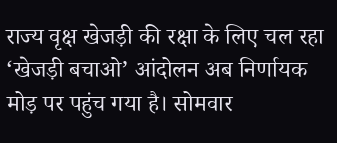राज्य वृक्ष खेजड़ी की रक्षा के लिए चल रहा ‘खेजड़ी बचाओ’ आंदोलन अब निर्णायक मोड़ पर पहुंच गया है। सोमवार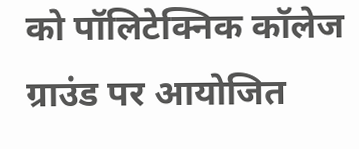को पॉलिटेक्निक कॉलेज ग्राउंड पर आयोजित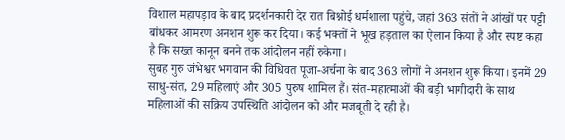विशाल महापड़ाव के बाद प्रदर्शनकारी देर रात बिश्नोई धर्मशाला पहुंचे, जहां 363 संतों ने आंखों पर पट्टी बांधकर आमरण अनशन शुरू कर दिया। कई भक्तों ने भूख हड़ताल का ऐलान किया है और स्पष्ट कहा है कि सख्त कानून बनने तक आंदोलन नहीं रुकेगा।
सुबह गुरु जंभेश्वर भगवान की विधिवत पूजा-अर्चना के बाद 363 लोगों ने अनशन शुरू किया। इनमें 29 साधु-संत, 29 महिलाएं और 305 पुरुष शामिल हैं। संत-महात्माओं की बड़ी भागीदारी के साथ महिलाओं की सक्रिय उपस्थिति आंदोलन को और मजबूती दे रही है।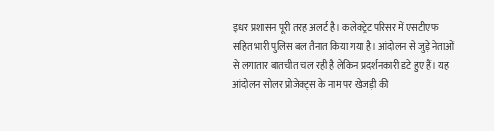इधर प्रशासन पूरी तरह अलर्ट है। कलेक्ट्रेट परिसर में एसटीएफ सहित भारी पुलिस बल तैनात किया गया है। आंदोलन से जुड़े नेताओं से लगातार बातचीत चल रही है लेकिन प्रदर्शनकारी डटे हुए हैं। यह आंदोलन सोलर प्रोजेक्ट्स के नाम पर खेजड़ी की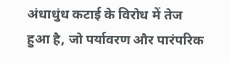अंधाधुंध कटाई के विरोध में तेज हुआ है, जो पर्यावरण और पारंपरिक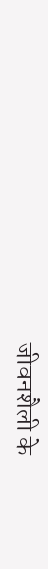जीवनशैली के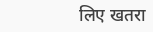लिए खतरा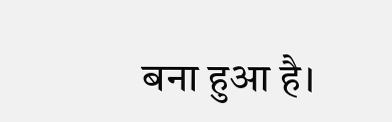बना हुआ है।